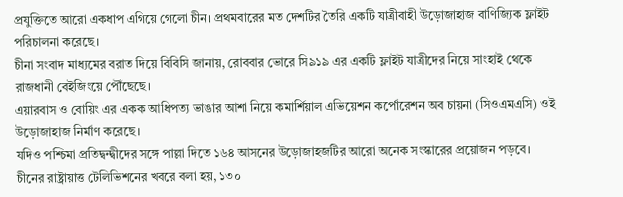প্রযুক্তিতে আরো একধাপ এগিয়ে গেলো চীন। প্রথমবারের মত দেশটির তৈরি একটি যাত্রীবাহী উড়োজাহাজ বাণিজ্যিক ফ্লাইট পরিচালনা করেছে।
চীনা সংবাদ মাধ্যমের বরাত দিয়ে বিবিসি জানায়, রোববার ভোরে সি৯১৯ এর একটি ফ্লাইট যাত্রীদের নিয়ে সাংহাই থেকে রাজধানী বেইজিংয়ে পৌঁছেছে।
এয়ারবাস ও বোয়িং এর একক আধিপত্য ভাঙার আশা নিয়ে কমার্শিয়াল এভিয়েশন কর্পোরেশন অব চায়না (সিওএমএসি) ওই উড়োজাহাজ নির্মাণ করেছে।
যদিও পশ্চিমা প্রতিদ্বন্দ্বীদের সঙ্গে পাল্লা দিতে ১৬৪ আসনের উড়োজাহজটির আরো অনেক সংস্কারের প্রয়োজন পড়বে।
চীনের রাষ্ট্রায়াত্ত টেলিভিশনের খবরে বলা হয়, ১৩০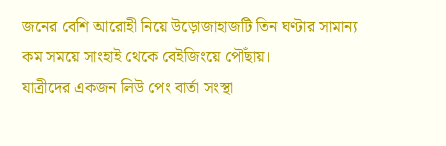জনের বেশি আরোহী নিয়ে উড়োজাহাজটি তিন ঘণ্টার সামান্য কম সময়ে সাংহাই থেকে বেইজিংয়ে পৌঁছায়।
যাত্রীদের একজন লিউ পেং বার্তা সংস্থা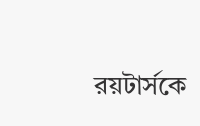রয়টার্সকে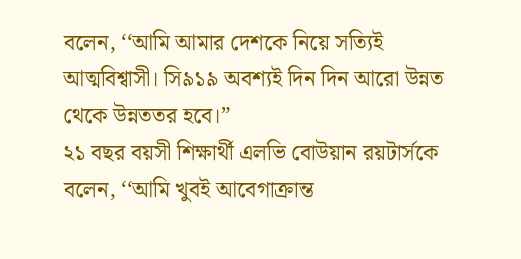বলেন, ‘‘আমি আমার দেশকে নিয়ে সত্যিই আত্মবিশ্বাসী। সি৯১৯ অবশ্যই দিন দিন আরো উন্নত থেকে উন্নততর হবে।”
২১ বছর বয়সী শিক্ষার্থী এলভি বোউয়ান রয়টার্সকে বলেন, ‘‘আমি খুবই আবেগাক্রান্ত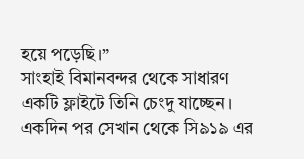হয়ে পড়েছি।”
সাংহাই বিমানবন্দর থেকে সাধারণ একটি ফ্লাইটে তিনি চেংদু যাচ্ছেন। একদিন পর সেখান থেকে সি৯১৯ এর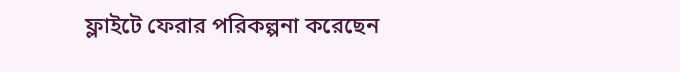ফ্লাইটে ফেরার পরিকল্পনা করেছেন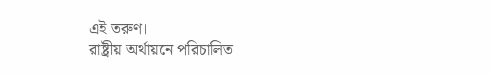এই তরুণ।
রাষ্ট্রীয় অর্থায়নে পরিচালিত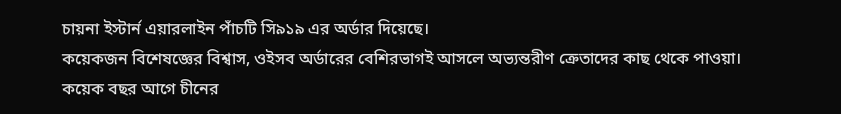চায়না ইস্টার্ন এয়ারলাইন পাঁচটি সি৯১৯ এর অর্ডার দিয়েছে।
কয়েকজন বিশেষজ্ঞের বিশ্বাস, ওইসব অর্ডারের বেশিরভাগই আসলে অভ্যন্তরীণ ক্রেতাদের কাছ থেকে পাওয়া।
কয়েক বছর আগে চীনের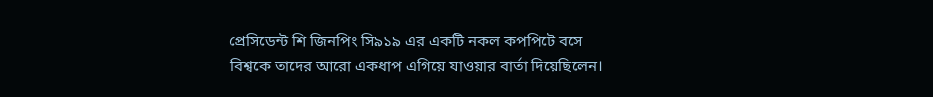প্রেসিডেন্ট শি জিনপিং সি৯১৯ এর একটি নকল কপপিটে বসে বিশ্বকে তাদের আরো একধাপ এগিয়ে যাওয়ার বার্তা দিয়েছিলেন।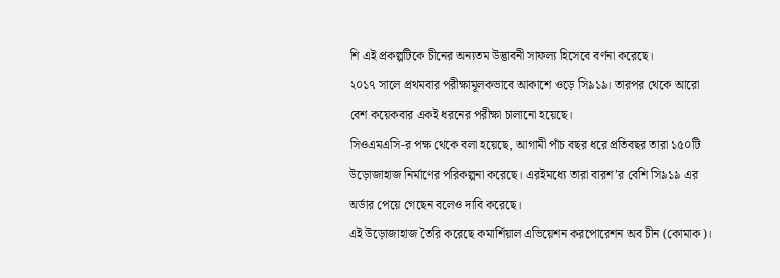শি এই প্রকল্পটিকে চীনের অন্যতম উদ্ভাবনী সাফল্য হিসেবে বর্ণনা করেছে।
২০১৭ সালে প্রথমবার পরীক্ষামূলকভাবে আকাশে ওড়ে সি৯১৯। তারপর থেকে আরো বেশ কয়েকবার একই ধরনের পরীক্ষা চালানো হয়েছে।
সিওএমএসি-র পক্ষ থেকে বলা হয়েছে, আগামী পাঁচ বছর ধরে প্রতিবছর তারা ১৫০টি উড়োজাহাজ নির্মাণের পরিকল্পনা করেছে। এরইমধ্যে তারা বারশ’র বেশি সি৯১৯ এর অর্ডার পেয়ে গেছেন বলেও দাবি করেছে।
এই উড়োজাহাজ তৈরি করেছে কমার্শিয়াল এভিয়েশন করপোরেশন অব চীন (কোমাক)।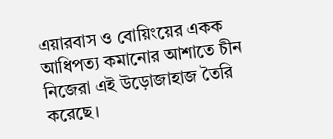এয়ারবাস ও বোয়িংয়ের একক আধিপত্য কমানোর আশাতে চীন নিজেরা এই উড়োজাহাজ তৈরি করেছে।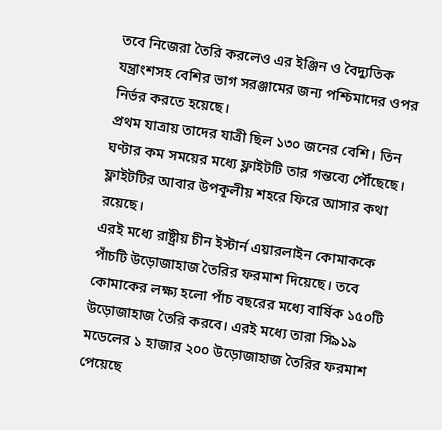তবে নিজেরা তৈরি করলেও এর ইঞ্জিন ও বৈদ্যুতিক যন্ত্রাংশসহ বেশির ভাগ সরঞ্জামের জন্য পশ্চিমাদের ওপর নির্ভর করতে হয়েছে।
প্রথম যাত্রায় তাদের যাত্রী ছিল ১৩০ জনের বেশি। তিন ঘণ্টার কম সময়ের মধ্যে ফ্লাইটটি তার গন্তব্যে পৌঁছেছে। ফ্লাইটটির আবার উপকূলীয় শহরে ফিরে আসার কথা রয়েছে।
এরই মধ্যে রাষ্ট্রীয় চীন ইস্টার্ন এয়ারলাইন কোমাককে পাঁচটি উড়োজাহাজ তৈরির ফরমাশ দিয়েছে। তবে কোমাকের লক্ষ্য হলো পাঁচ বছরের মধ্যে বার্ষিক ১৫০টি উড়োজাহাজ তৈরি করবে। এরই মধ্যে তারা সি৯১৯ মডেলের ১ হাজার ২০০ উড়োজাহাজ তৈরির ফরমাশ পেয়েছে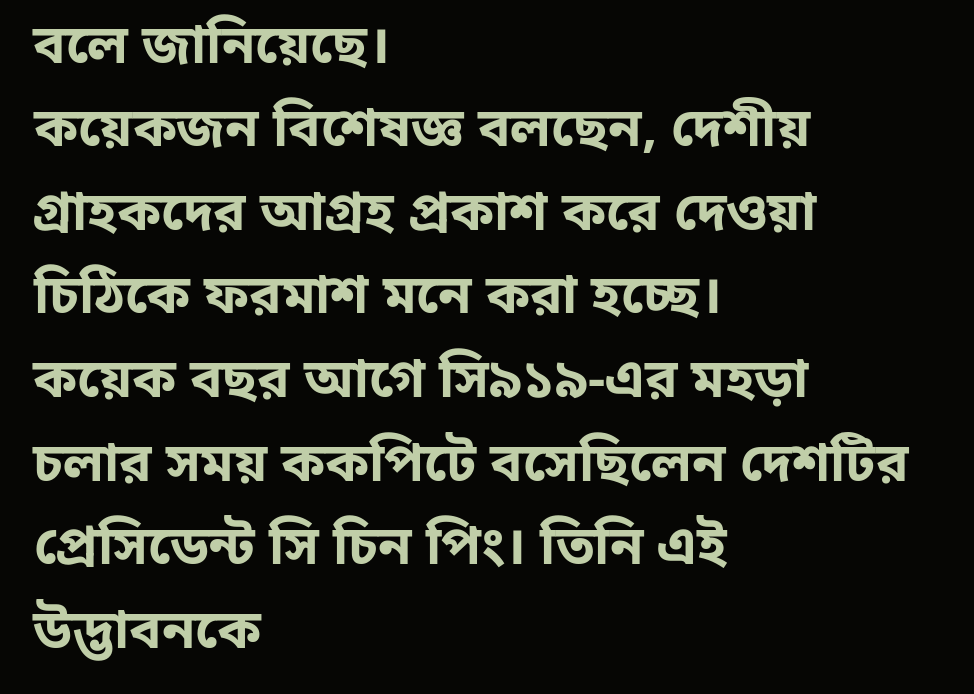বলে জানিয়েছে।
কয়েকজন বিশেষজ্ঞ বলছেন, দেশীয় গ্রাহকদের আগ্রহ প্রকাশ করে দেওয়া চিঠিকে ফরমাশ মনে করা হচ্ছে।
কয়েক বছর আগে সি৯১৯-এর মহড়া চলার সময় ককপিটে বসেছিলেন দেশটির প্রেসিডেন্ট সি চিন পিং। তিনি এই উদ্ভাবনকে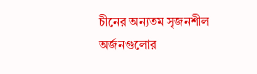চীনের অন্যতম সৃজনশীল অর্জনগুলোর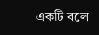একটি বলে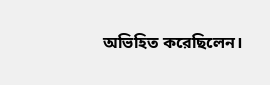অভিহিত করেছিলেন।